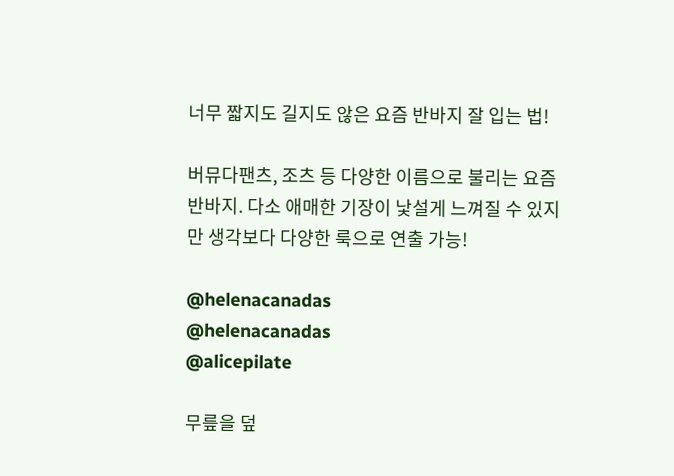너무 짧지도 길지도 않은 요즘 반바지 잘 입는 법!

버뮤다팬츠, 조츠 등 다양한 이름으로 불리는 요즘 반바지. 다소 애매한 기장이 낯설게 느껴질 수 있지만 생각보다 다양한 룩으로 연출 가능!

@helenacanadas
@helenacanadas
@alicepilate

무릎을 덮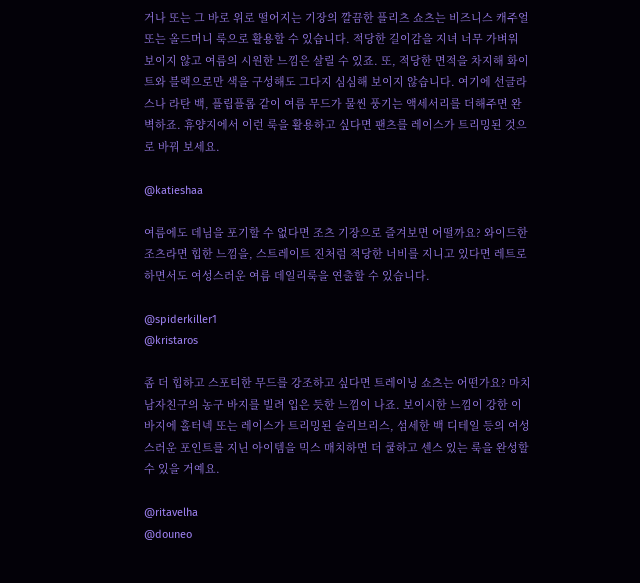거나 또는 그 바로 위로 떨어지는 기장의 깔끔한 플리츠 쇼츠는 비즈니스 캐주얼 또는 올드머니 룩으로 활용할 수 있습니다. 적당한 길이감을 지녀 너무 가벼워 보이지 않고 여름의 시원한 느낌은 살릴 수 있죠. 또, 적당한 면적을 차지해 화이트와 블랙으로만 색을 구성해도 그다지 심심해 보이지 않습니다. 여기에 선글라스나 라탄 백, 플립플롭 같이 여름 무드가 물씬 풍기는 액세서리를 더해주면 완벽하죠. 휴양지에서 이런 룩을 활용하고 싶다면 팬츠를 레이스가 트리밍된 것으로 바꿔 보세요.

@katieshaa

여름에도 데님을 포기할 수 없다면 조츠 기장으로 즐겨보면 어떨까요? 와이드한 조츠라면 힙한 느낌을, 스트레이트 진처럼 적당한 너비를 지니고 있다면 레트로하면서도 여성스러운 여름 데일리룩을 연출할 수 있습니다.

@spiderkiller1
@kristaros

좀 더 힙하고 스포티한 무드를 강조하고 싶다면 트레이닝 쇼츠는 어떤가요? 마치 남자친구의 농구 바지를 빌려 입은 듯한 느낌이 나죠. 보이시한 느낌이 강한 이 바지에 홀터넥 또는 레이스가 트리밍된 슬리브리스, 섬세한 백 디테일 등의 여성스러운 포인트를 지닌 아이템을 믹스 매치하면 더 쿨하고 센스 있는 룩을 완성할 수 있을 거예요.

@ritavelha
@douneo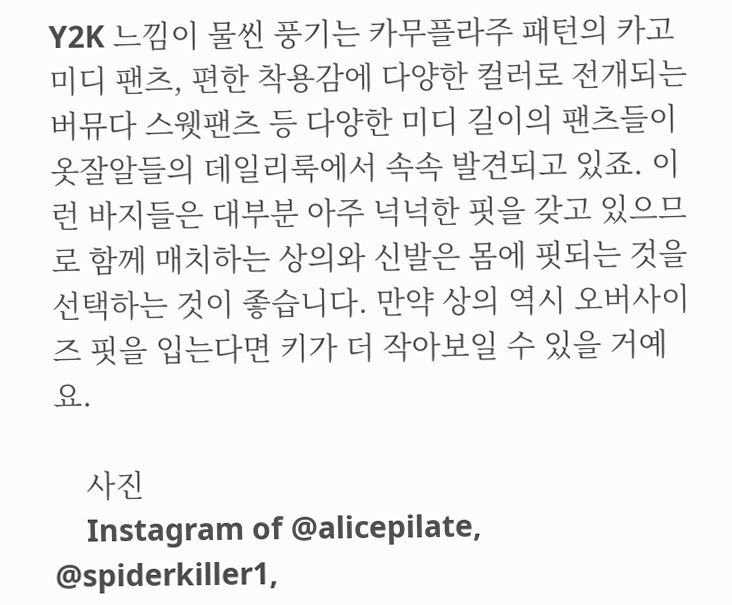Y2K 느낌이 물씬 풍기는 카무플라주 패턴의 카고 미디 팬츠, 편한 착용감에 다양한 컬러로 전개되는 버뮤다 스웻팬츠 등 다양한 미디 길이의 팬츠들이 옷잘알들의 데일리룩에서 속속 발견되고 있죠. 이런 바지들은 대부분 아주 넉넉한 핏을 갖고 있으므로 함께 매치하는 상의와 신발은 몸에 핏되는 것을 선택하는 것이 좋습니다. 만약 상의 역시 오버사이즈 핏을 입는다면 키가 더 작아보일 수 있을 거예요.

    사진
    Instagram of @alicepilate, @spiderkiller1,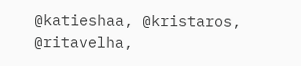@katieshaa, @kristaros, @ritavelha,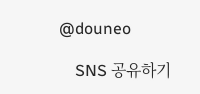@douneo

    SNS 공유하기